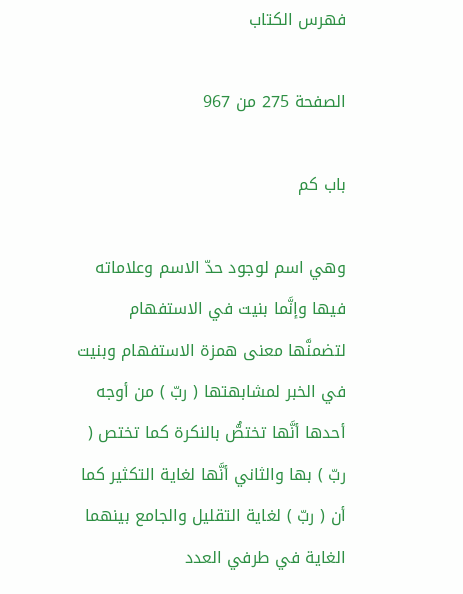فهرس الكتاب

الصفحة 275 من 967

باب كم

وهي اسم لوجود حدّ الاسم وعلاماته فيها وإنَّما بنيت في الاستفهام لتضمنَّها معنى همزة الاستفهام وبنيت في الخبر لمشابهتها ( ربّ ) من أوجه أحدها أنَّها تختصُّ بالنكرة كما تختص ( ربّ ) بها والثاني أنَّها لغاية التكثير كما أن ( ربّ ) لغاية التقليل والجامع بينهما الغاية في طرفي العدد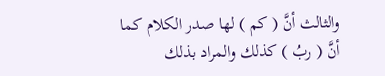والثالث أنَّ ( كم ) لها صدر الكلام كما أنَّ ( ربُ ) كذلك والمراد بذلك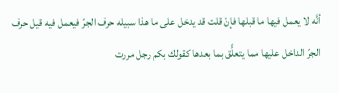أنَّه لا يعمل فيها ما قبلها فإنْ قلت قد يدخل على ما هذا سبيله حرف الجرّ فيعمل فيه قيل حرف الجرّ الداخل عليها مما يتعلًّق بما بعدها كقولك بكم رجل مررت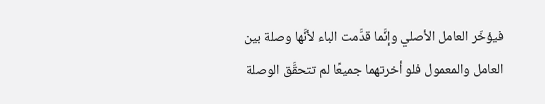فيؤخّر العامل الأصلي وإنَّما قدَّمت الباء لأنَّها وصلة بين العامل والمعمول فلو أخرتهما جميعًا لم تتحقَّق الوصلة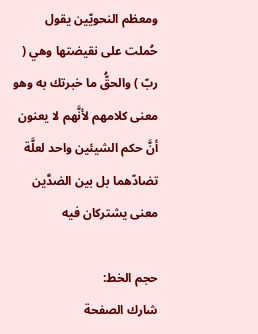ومعظم النحويّين يقول حُملت على نقيضتها وهي ( ربّ ) والحقُّ ما خبرتك به وهو معنى كلامهم لأنَّهم لا يعنون أنَّ حكم الشيئين واحد لعلَّة تضادّهما بل بين الضدَّين معنى يشتركان فيه

حجم الخط:
شارك الصفحة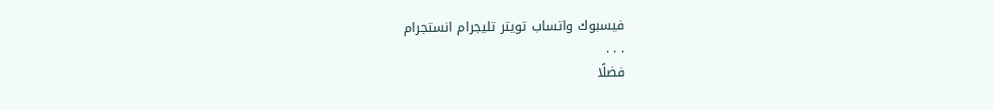فيسبوك واتساب تويتر تليجرام انستجرام
. . .
فضلًا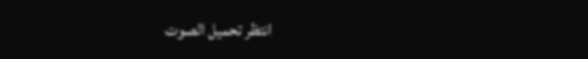انتظر تحميل الصوت